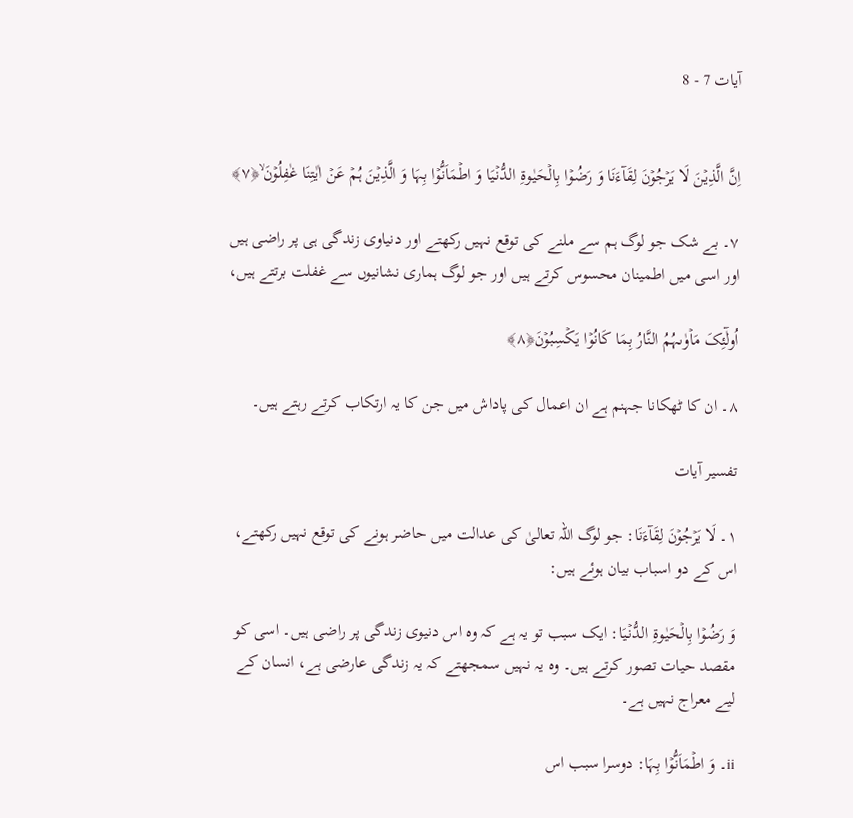آیات 7 - 8


اِنَّ الَّذِیۡنَ لَا یَرۡجُوۡنَ لِقَآءَنَا وَ رَضُوۡا بِالۡحَیٰوۃِ الدُّنۡیَا وَ اطۡمَاَنُّوۡا بِہَا وَ الَّذِیۡنَ ہُمۡ عَنۡ اٰیٰتِنَا غٰفِلُوۡنَ ۙ﴿۷﴾

۷۔ بے شک جو لوگ ہم سے ملنے کی توقع نہیں رکھتے اور دنیاوی زندگی ہی پر راضی ہیں اور اسی میں اطمینان محسوس کرتے ہیں اور جو لوگ ہماری نشانیوں سے غفلت برتتے ہیں،

اُولٰٓئِکَ مَاۡوٰىہُمُ النَّارُ بِمَا کَانُوۡا یَکۡسِبُوۡنَ﴿۸﴾

۸۔ ان کا ٹھکانا جہنم ہے ان اعمال کی پاداش میں جن کا یہ ارتکاب کرتے رہتے ہیں۔

تفسیر آیات

۱۔ لَا یَرۡجُوۡنَ لِقَآءَنَا: جو لوگ اللہ تعالیٰ کی عدالت میں حاضر ہونے کی توقع نہیں رکھتے، اس کے دو اسباب بیان ہوئے ہیں:

وَ رَضُوۡا بِالۡحَیٰوۃِ الدُّنۡیَا: ایک سبب تو یہ ہے کہ وہ اس دنیوی زندگی پر راضی ہیں۔ اسی کو مقصد حیات تصور کرتے ہیں۔ وہ یہ نہیں سمجھتے کہ یہ زندگی عارضی ہے، انسان کے لیے معراج نہیں ہے۔

ii۔ وَ اطۡمَاَنُّوۡا بِہَا: دوسرا سبب اس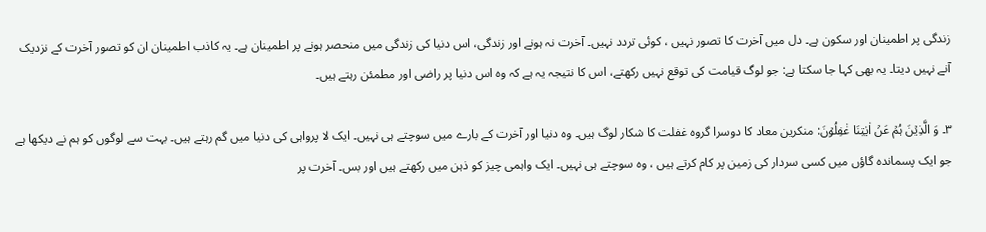زندگی پر اطمینان اور سکون ہے۔ دل میں آخرت کا تصور نہیں ، کوئی تردد نہیں۔ آخرت نہ ہونے اور زندگی، اس دنیا کی زندگی میں منحصر ہونے پر اطمینان ہے۔ یہ کاذب اطمینان ان کو تصور آخرت کے نزدیک آنے نہیں دیتا۔ یہ بھی کہا جا سکتا ہے: جو لوگ قیامت کی توقع نہیں رکھتے، اس کا نتیجہ یہ ہے کہ وہ اس دنیا پر راضی اور مطمئن رہتے ہیں۔

۳۔ وَ الَّذِیۡنَ ہُمۡ عَنۡ اٰیٰتِنَا غٰفِلُوۡنَ: منکرین معاد کا دوسرا گروہ غفلت کا شکار لوگ ہیں۔ وہ دنیا اور آخرت کے بارے میں سوچتے ہی نہیں۔ ایک لا پرواہی کی دنیا میں گم رہتے ہیں۔ بہت سے لوگوں کو ہم نے دیکھا ہے جو ایک پسماندہ گاؤں میں کسی سردار کی زمین پر کام کرتے ہیں ، وہ سوچتے ہی نہیں۔ ایک واہمی چیز کو ذہن میں رکھتے ہیں اور بس۔ آخرت پر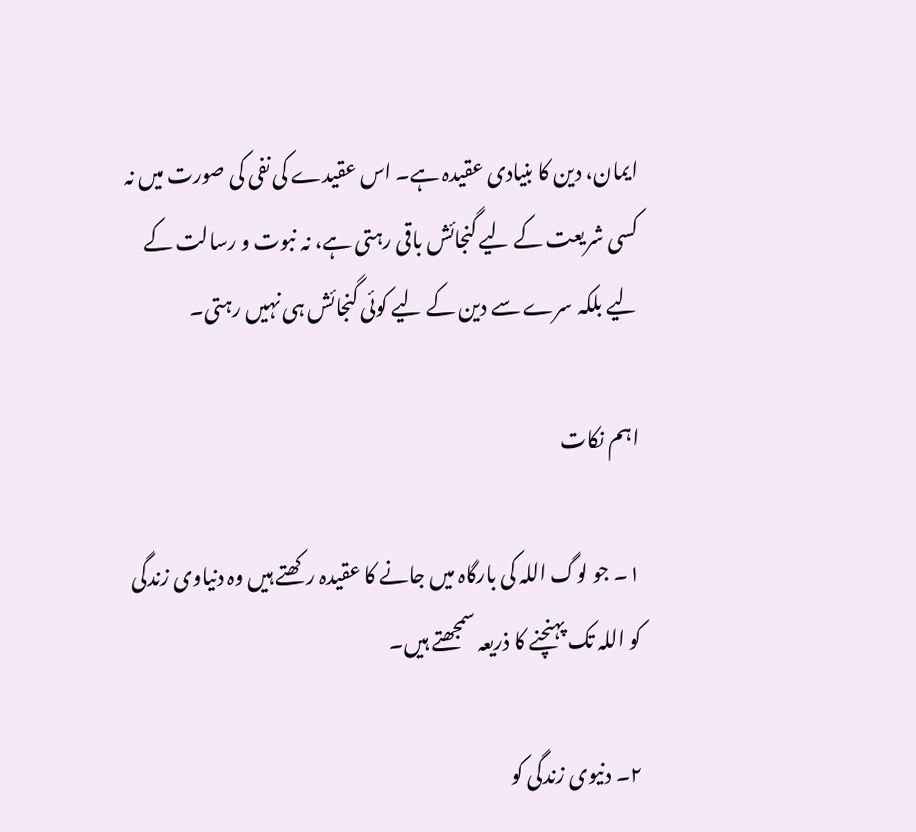ایمان، دین کا بنیادی عقیدہ ہے۔ اس عقیدے کی نفی کی صورت میں نہ کسی شریعت کے لیے گنجائش باقی رہتی ہے، نہ نبوت و رسالت کے لیے بلکہ سرے سے دین کے لیے کوئی گنجائش ہی نہیں رہتی۔

اہم نکات

۱۔ جو لوگ اللہ کی بارگاہ میں جانے کا عقیدہ رکھتے ہیں وہ دنیاوی زندگی کو اللہ تک پہنچنے کا ذریعہ سمجھتے ہیں۔

۲۔ دنیوی زندگی کو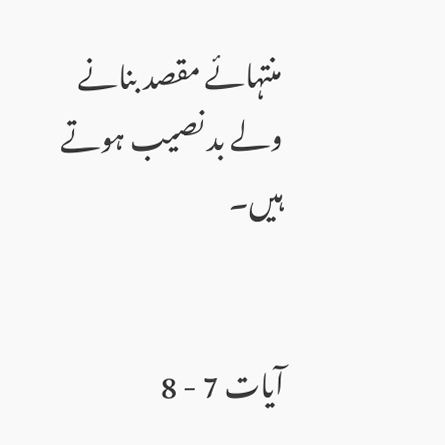منتہائے مقصد بنانے ولے بد نصیب ہوتے ہیں۔


آیات 7 - 8